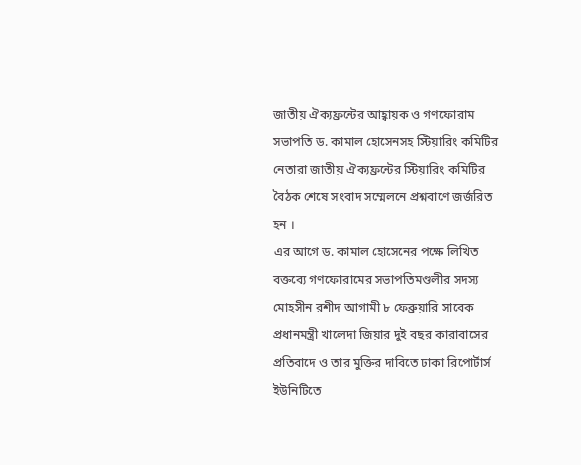জাতীয় ঐক্যফ্রন্টের আহ্বায়ক ও গণফোরাম সভাপতি ড. কামাল হোসেনসহ স্টিয়ারিং কমিটির নেতারা জাতীয় ঐক্যফ্রন্টের স্টিয়ারিং কমিটির বৈঠক শেষে সংবাদ সম্মেলনে প্রশ্নবাণে জর্জরিত হন ।
এর আগে ড. কামাল হোসেনের পক্ষে লিখিত বক্তব্যে গণফোরামের সভাপতিমণ্ডলীর সদস্য মোহসীন রশীদ আগামী ৮ ফেব্রুয়ারি সাবেক প্রধানমন্ত্রী খালেদা জিয়ার দুই বছর কারাবাসের প্রতিবাদে ও তার মুক্তির দাবিতে ঢাকা রিপোর্টার্স ইউনিটিতে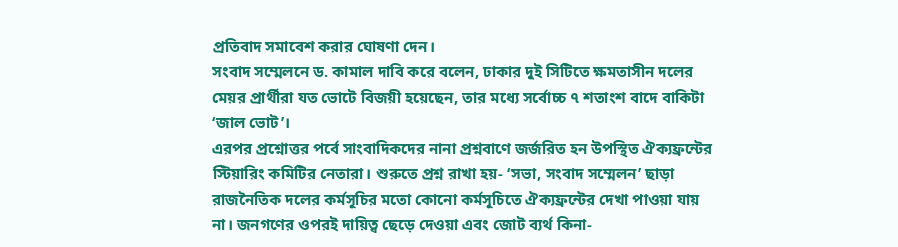প্রতিবাদ সমাবেশ করার ঘোষণা দেন।
সংবাদ সম্মেলনে ড. কামাল দাবি করে বলেন, ঢাকার দুই সিটিতে ক্ষমতাসীন দলের মেয়র প্রার্থীরা যত ভোটে বিজয়ী হয়েছেন, তার মধ্যে সর্বোচ্চ ৭ শতাংশ বাদে বাকিটা ‘জাল ভোট’।
এরপর প্রশ্নোত্তর পর্বে সাংবাদিকদের নানা প্রশ্নবাণে জর্জরিত হন উপস্থিত ঐক্যফ্রন্টের স্টিয়ারিং কমিটির নেতারা। শুরুতে প্রশ্ন রাখা হয়- ‘সভা, সংবাদ সম্মেলন’ ছাড়া রাজনৈতিক দলের কর্মসূচির মতো কোনো কর্মসূচিতে ঐক্যফ্রন্টের দেখা পাওয়া যায় না। জনগণের ওপরই দায়িত্ব ছেড়ে দেওয়া এবং জোট ব্যর্থ কিনা-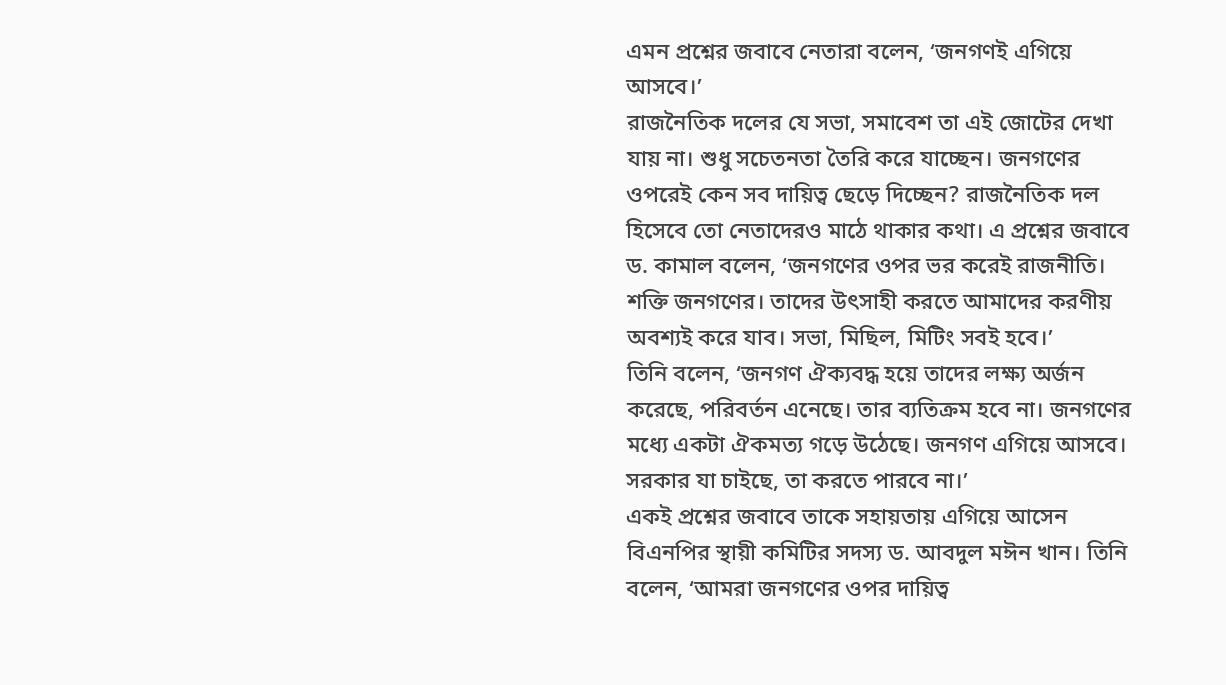এমন প্রশ্নের জবাবে নেতারা বলেন, ‘জনগণই এগিয়ে আসবে।’
রাজনৈতিক দলের যে সভা, সমাবেশ তা এই জোটের দেখা যায় না। শুধু সচেতনতা তৈরি করে যাচ্ছেন। জনগণের ওপরেই কেন সব দায়িত্ব ছেড়ে দিচ্ছেন? রাজনৈতিক দল হিসেবে তো নেতাদেরও মাঠে থাকার কথা। এ প্রশ্নের জবাবে ড. কামাল বলেন, ‘জনগণের ওপর ভর করেই রাজনীতি। শক্তি জনগণের। তাদের উৎসাহী করতে আমাদের করণীয় অবশ্যই করে যাব। সভা, মিছিল, মিটিং সবই হবে।’
তিনি বলেন, ‘জনগণ ঐক্যবদ্ধ হয়ে তাদের লক্ষ্য অর্জন করেছে, পরিবর্তন এনেছে। তার ব্যতিক্রম হবে না। জনগণের মধ্যে একটা ঐকমত্য গড়ে উঠেছে। জনগণ এগিয়ে আসবে। সরকার যা চাইছে, তা করতে পারবে না।’
একই প্রশ্নের জবাবে তাকে সহায়তায় এগিয়ে আসেন বিএনপির স্থায়ী কমিটির সদস্য ড. আবদুল মঈন খান। তিনি বলেন, ‘আমরা জনগণের ওপর দায়িত্ব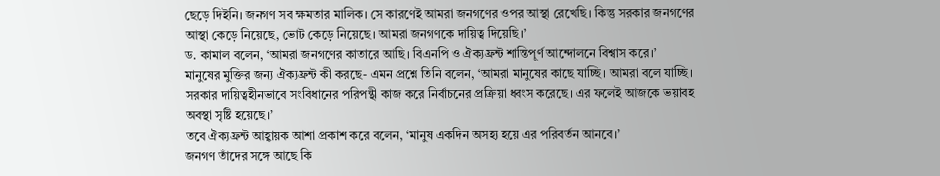ছেড়ে দিইনি। জনগণ সব ক্ষমতার মালিক। সে কারণেই আমরা জনগণের ওপর আস্থা রেখেছি। কিন্তু সরকার জনগণের আস্থা কেড়ে নিয়েছে, ভোট কেড়ে নিয়েছে। আমরা জনগণকে দায়িত্ব দিয়েছি।’
ড. কামাল বলেন, ‘আমরা জনগণের কাতারে আছি। বিএনপি ও ঐক্যফ্রন্ট শান্তিপূর্ণ আন্দোলনে বিশ্বাস করে।’
মানুষের মুক্তির জন্য ঐক্যফ্রন্ট কী করছে- এমন প্রশ্নে তিনি বলেন, ‘আমরা মানুষের কাছে যাচ্ছি। আমরা বলে যাচ্ছি। সরকার দায়িত্বহীনভাবে সংবিধানের পরিপন্থী কাজ করে নির্বাচনের প্রক্রিয়া ধ্বংস করেছে। এর ফলেই আজকে ভয়াবহ অবস্থা সৃষ্টি হয়েছে।’
তবে ঐক্যফ্রন্ট আহ্বায়ক আশা প্রকাশ করে বলেন, ‘মানুষ একদিন অসহ্য হয়ে এর পরিবর্তন আনবে।’
জনগণ তাঁদের সঙ্গে আছে কি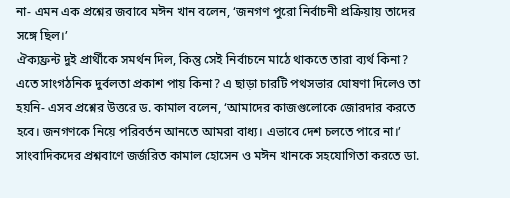না- এমন এক প্রশ্নের জবাবে মঈন খান বলেন, ‘জনগণ পুরো নির্বাচনী প্রক্রিয়ায় তাদের সঙ্গে ছিল।’
ঐক্যফ্রন্ট দুই প্রার্থীকে সমর্থন দিল, কিন্তু সেই নির্বাচনে মাঠে থাকতে তারা ব্যর্থ কিনা? এতে সাংগঠনিক দুর্বলতা প্রকাশ পায় কিনা? এ ছাড়া চারটি পথসভার ঘোষণা দিলেও তা হয়নি- এসব প্রশ্নের উত্তরে ড. কামাল বলেন, ‘আমাদের কাজগুলোকে জোরদার করতে হবে। জনগণকে নিয়ে পরিবর্তন আনতে আমরা বাধ্য। এভাবে দেশ চলতে পারে না।’
সাংবাদিকদের প্রশ্নবাণে জর্জরিত কামাল হোসেন ও মঈন খানকে সহযোগিতা করতে ডা.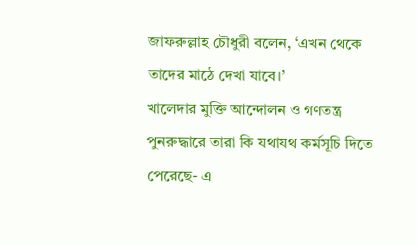জাফরুল্লাহ চৌধুরী বলেন, ‘এখন থেকে তাদের মাঠে দেখা যাবে।’
খালেদার মুক্তি আন্দোলন ও গণতন্ত্র পুনরুদ্ধারে তারা কি যথাযথ কর্মসূচি দিতে পেরেছে- এ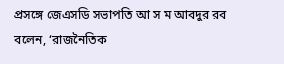প্রসঙ্গে জেএসডি সভাপতি আ স ম আবদুর রব বলেন, ‘রাজনৈতিক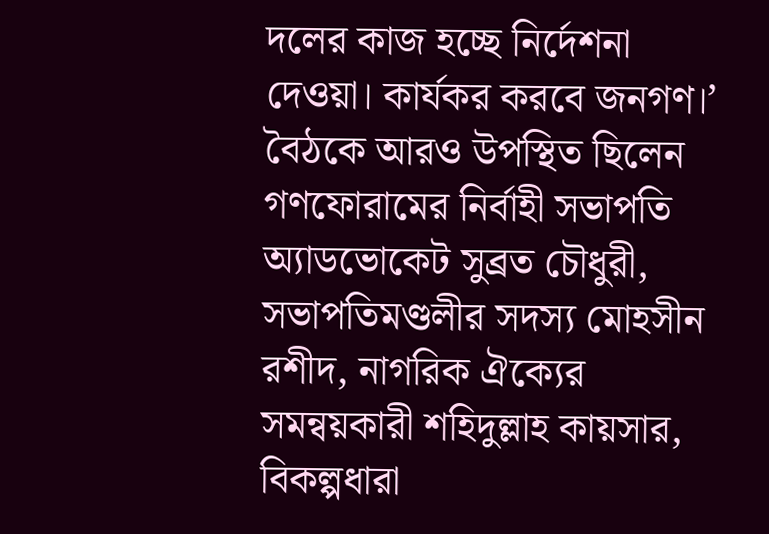দলের কাজ হচ্ছে নির্দেশনা দেওয়া। কার্যকর করবে জনগণ।’
বৈঠকে আরও উপস্থিত ছিলেন গণফোরামের নির্বাহী সভাপতি অ্যাডভোকেট সুব্রত চৌধুরী, সভাপতিমণ্ডলীর সদস্য মোহসীন রশীদ, নাগরিক ঐক্যের সমন্বয়কারী শহিদুল্লাহ কায়সার, বিকল্পধারা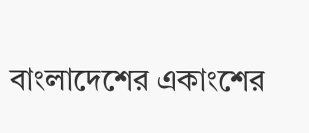বাংলাদেশের একাংশের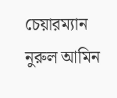চেয়ারম্যান নুরুল আমিন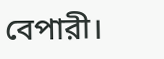বেপারী।